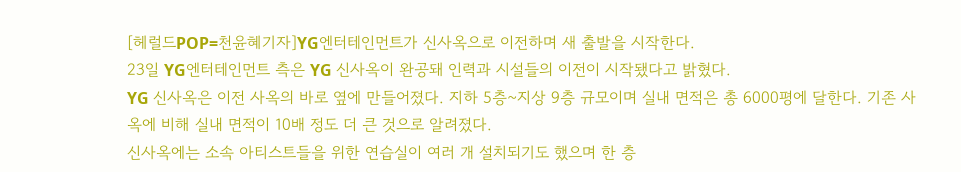[헤럴드POP=천윤혜기자]YG엔터테인먼트가 신사옥으로 이전하며 새 출발을 시작한다.
23일 YG엔터테인먼트 측은 YG 신사옥이 완공돼 인력과 시설들의 이전이 시작됐다고 밝혔다.
YG 신사옥은 이전 사옥의 바로 옆에 만들어졌다. 지하 5층~지상 9층 규모이며 실내 면적은 총 6000평에 달한다. 기존 사옥에 비해 실내 면적이 10배 정도 더 큰 것으로 알려졌다.
신사옥에는 소속 아티스트들을 위한 연습실이 여러 개 설치되기도 했으며 한 층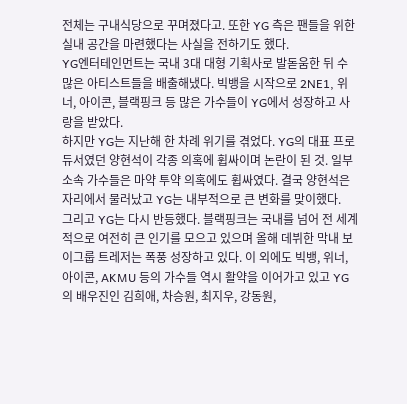전체는 구내식당으로 꾸며졌다고. 또한 YG 측은 팬들을 위한 실내 공간을 마련했다는 사실을 전하기도 했다.
YG엔터테인먼트는 국내 3대 대형 기획사로 발돋움한 뒤 수많은 아티스트들을 배출해냈다. 빅뱅을 시작으로 2NE1, 위너, 아이콘, 블랙핑크 등 많은 가수들이 YG에서 성장하고 사랑을 받았다.
하지만 YG는 지난해 한 차례 위기를 겪었다. YG의 대표 프로듀서였던 양현석이 각종 의혹에 휩싸이며 논란이 된 것. 일부 소속 가수들은 마약 투약 의혹에도 휩싸였다. 결국 양현석은 자리에서 물러났고 YG는 내부적으로 큰 변화를 맞이했다.
그리고 YG는 다시 반등했다. 블랙핑크는 국내를 넘어 전 세계적으로 여전히 큰 인기를 모으고 있으며 올해 데뷔한 막내 보이그룹 트레저는 폭풍 성장하고 있다. 이 외에도 빅뱅, 위너, 아이콘, AKMU 등의 가수들 역시 활약을 이어가고 있고 YG의 배우진인 김희애, 차승원, 최지우, 강동원,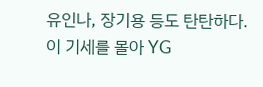유인나, 장기용 등도 탄탄하다.
이 기세를 몰아 YG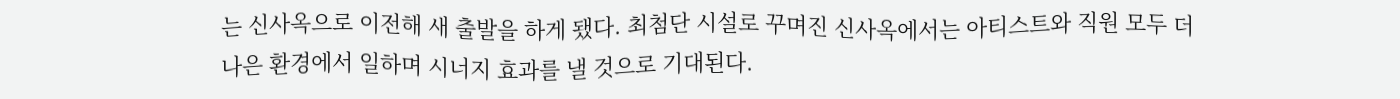는 신사옥으로 이전해 새 출발을 하게 됐다. 최첨단 시설로 꾸며진 신사옥에서는 아티스트와 직원 모두 더 나은 환경에서 일하며 시너지 효과를 낼 것으로 기대된다.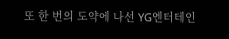또 한 번의 도약에 나선 YG엔터테인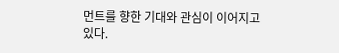먼트를 향한 기대와 관심이 이어지고 있다.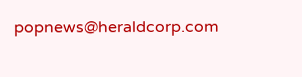popnews@heraldcorp.com